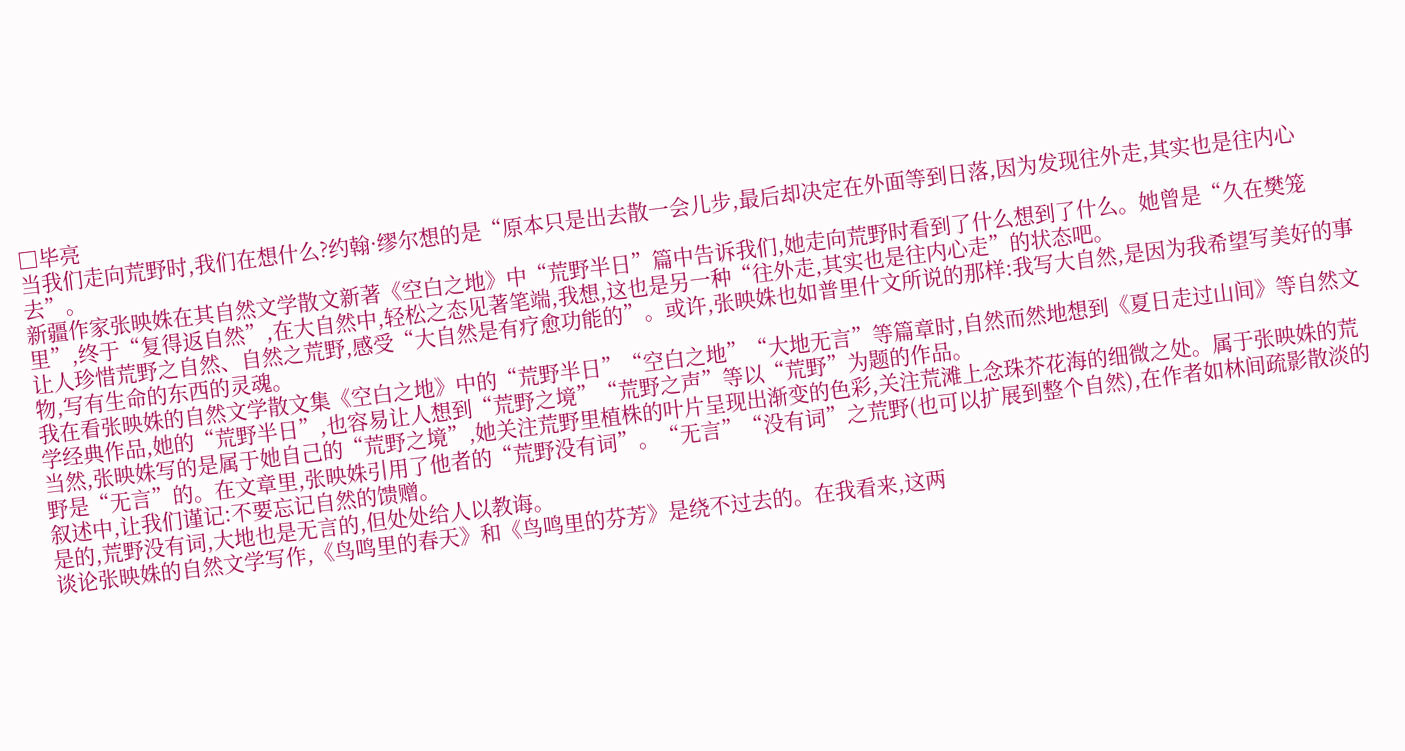□毕亮
当我们走向荒野时,我们在想什么?约翰·缪尔想的是“原本只是出去散一会儿步,最后却决定在外面等到日落,因为发现往外走,其实也是往内心去”。
新疆作家张映姝在其自然文学散文新著《空白之地》中“荒野半日”篇中告诉我们,她走向荒野时看到了什么想到了什么。她曾是“久在樊笼里”,终于“复得返自然”,在大自然中,轻松之态见著笔端,我想,这也是另一种“往外走,其实也是往内心走”的状态吧。
让人珍惜荒野之自然、自然之荒野,感受“大自然是有疗愈功能的”。或许,张映姝也如普里什文所说的那样:我写大自然,是因为我希望写美好的事物,写有生命的东西的灵魂。
我在看张映姝的自然文学散文集《空白之地》中的“荒野半日”“空白之地”“大地无言”等篇章时,自然而然地想到《夏日走过山间》等自然文学经典作品,她的“荒野半日”,也容易让人想到“荒野之境”“荒野之声”等以“荒野”为题的作品。
当然,张映姝写的是属于她自己的“荒野之境”,她关注荒野里植株的叶片呈现出渐变的色彩,关注荒滩上念珠芥花海的细微之处。属于张映姝的荒野是“无言”的。在文章里,张映姝引用了他者的“荒野没有词”。“无言”“没有词”之荒野(也可以扩展到整个自然),在作者如林间疏影散淡的叙述中,让我们谨记:不要忘记自然的馈赠。
是的,荒野没有词,大地也是无言的,但处处给人以教诲。
谈论张映姝的自然文学写作,《鸟鸣里的春天》和《鸟鸣里的芬芳》是绕不过去的。在我看来,这两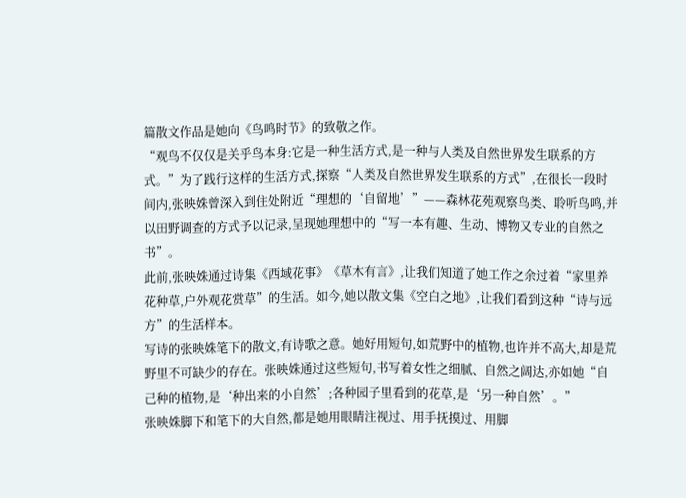篇散文作品是她向《鸟鸣时节》的致敬之作。
“观鸟不仅仅是关乎鸟本身:它是一种生活方式,是一种与人类及自然世界发生联系的方式。”为了践行这样的生活方式,探察“人类及自然世界发生联系的方式”,在很长一段时间内,张映姝曾深入到住处附近“理想的‘自留地’”——森林花苑观察鸟类、聆听鸟鸣,并以田野调查的方式予以记录,呈现她理想中的“写一本有趣、生动、博物又专业的自然之书”。
此前,张映姝通过诗集《西域花事》《草木有言》,让我们知道了她工作之余过着“家里养花种草,户外观花赏草”的生活。如今,她以散文集《空白之地》,让我们看到这种“诗与远方”的生活样本。
写诗的张映姝笔下的散文,有诗歌之意。她好用短句,如荒野中的植物,也许并不高大,却是荒野里不可缺少的存在。张映姝通过这些短句,书写着女性之细腻、自然之阔达,亦如她“自己种的植物,是‘种出来的小自然’;各种园子里看到的花草,是‘另一种自然’。”
张映姝脚下和笔下的大自然,都是她用眼睛注视过、用手抚摸过、用脚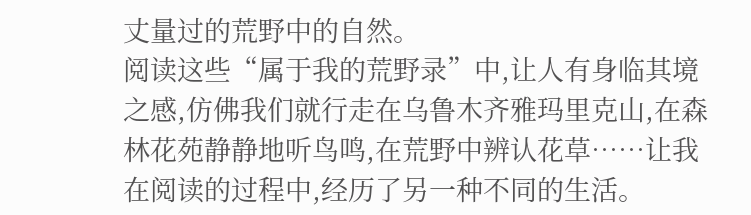丈量过的荒野中的自然。
阅读这些“属于我的荒野录”中,让人有身临其境之感,仿佛我们就行走在乌鲁木齐雅玛里克山,在森林花苑静静地听鸟鸣,在荒野中辨认花草……让我在阅读的过程中,经历了另一种不同的生活。